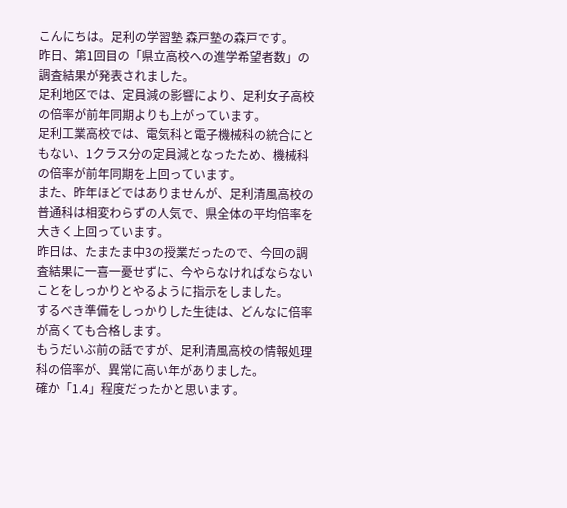こんにちは。足利の学習塾 森戸塾の森戸です。
昨日、第1回目の「県立高校への進学希望者数」の調査結果が発表されました。
足利地区では、定員減の影響により、足利女子高校の倍率が前年同期よりも上がっています。
足利工業高校では、電気科と電子機械科の統合にともない、1クラス分の定員減となったため、機械科の倍率が前年同期を上回っています。
また、昨年ほどではありませんが、足利清風高校の普通科は相変わらずの人気で、県全体の平均倍率を大きく上回っています。
昨日は、たまたま中3の授業だったので、今回の調査結果に一喜一憂せずに、今やらなければならないことをしっかりとやるように指示をしました。
するべき準備をしっかりした生徒は、どんなに倍率が高くても合格します。
もうだいぶ前の話ですが、足利清風高校の情報処理科の倍率が、異常に高い年がありました。
確か「1.4」程度だったかと思います。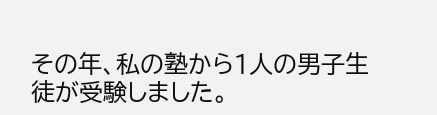その年、私の塾から1人の男子生徒が受験しました。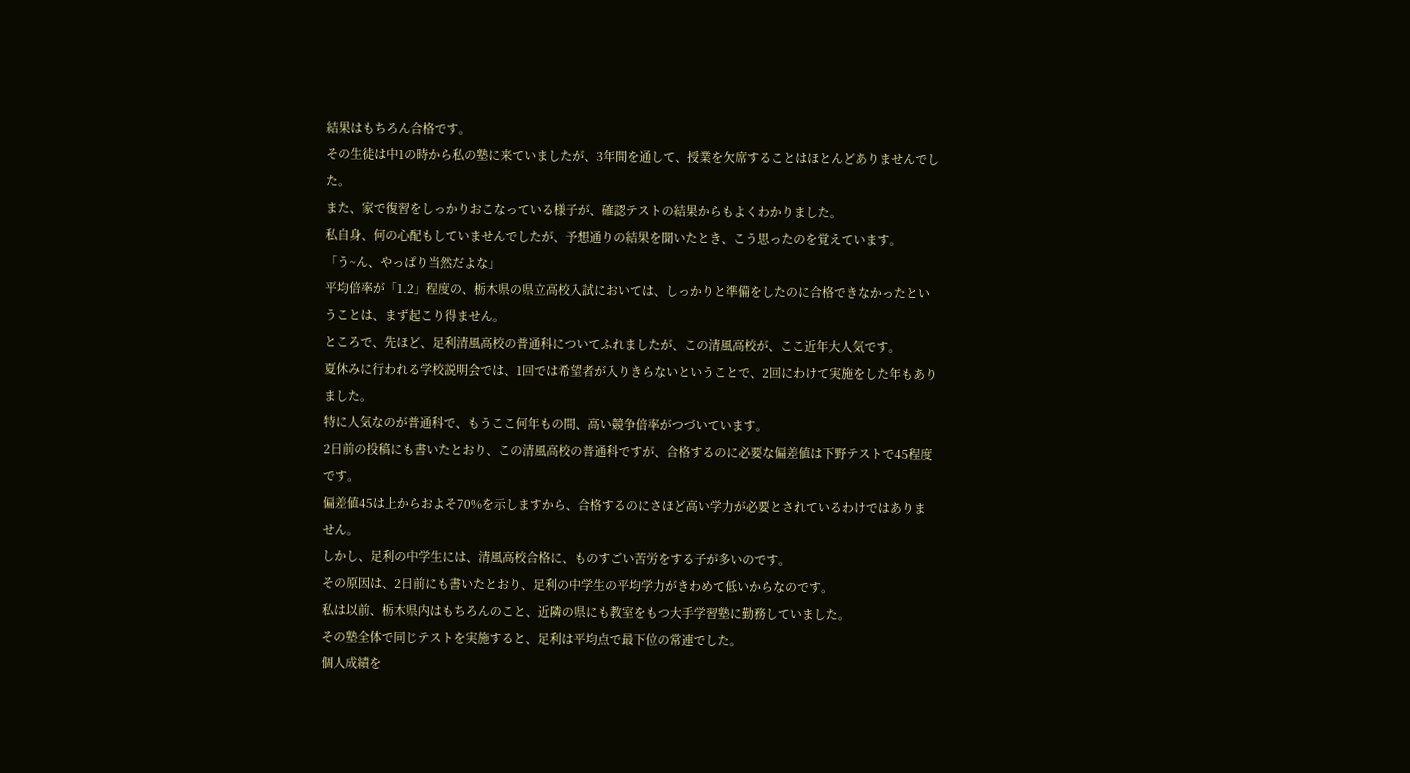結果はもちろん合格です。
その生徒は中1の時から私の塾に来ていましたが、3年間を通して、授業を欠席することはほとんどありませんでした。
また、家で復習をしっかりおこなっている様子が、確認テストの結果からもよくわかりました。
私自身、何の心配もしていませんでしたが、予想通りの結果を聞いたとき、こう思ったのを覚えています。
「う~ん、やっぱり当然だよな」
平均倍率が「1.2」程度の、栃木県の県立高校入試においては、しっかりと準備をしたのに合格できなかったということは、まず起こり得ません。
ところで、先ほど、足利清風高校の普通科についてふれましたが、この清風高校が、ここ近年大人気です。
夏休みに行われる学校説明会では、1回では希望者が入りきらないということで、2回にわけて実施をした年もありました。
特に人気なのが普通科で、もうここ何年もの間、高い競争倍率がつづいています。
2日前の投稿にも書いたとおり、この清風高校の普通科ですが、合格するのに必要な偏差値は下野テストで45程度です。
偏差値45は上からおよそ70%を示しますから、合格するのにさほど高い学力が必要とされているわけではありません。
しかし、足利の中学生には、清風高校合格に、ものすごい苦労をする子が多いのです。
その原因は、2日前にも書いたとおり、足利の中学生の平均学力がきわめて低いからなのです。
私は以前、栃木県内はもちろんのこと、近隣の県にも教室をもつ大手学習塾に勤務していました。
その塾全体で同じテストを実施すると、足利は平均点で最下位の常連でした。
個人成績を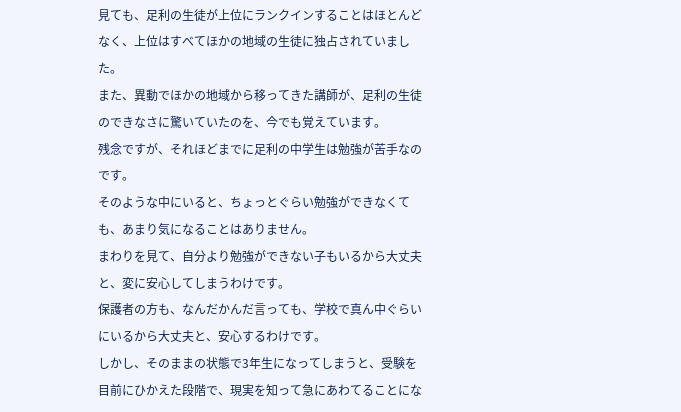見ても、足利の生徒が上位にランクインすることはほとんどなく、上位はすべてほかの地域の生徒に独占されていました。
また、異動でほかの地域から移ってきた講師が、足利の生徒のできなさに驚いていたのを、今でも覚えています。
残念ですが、それほどまでに足利の中学生は勉強が苦手なのです。
そのような中にいると、ちょっとぐらい勉強ができなくても、あまり気になることはありません。
まわりを見て、自分より勉強ができない子もいるから大丈夫と、変に安心してしまうわけです。
保護者の方も、なんだかんだ言っても、学校で真ん中ぐらいにいるから大丈夫と、安心するわけです。
しかし、そのままの状態で3年生になってしまうと、受験を目前にひかえた段階で、現実を知って急にあわてることにな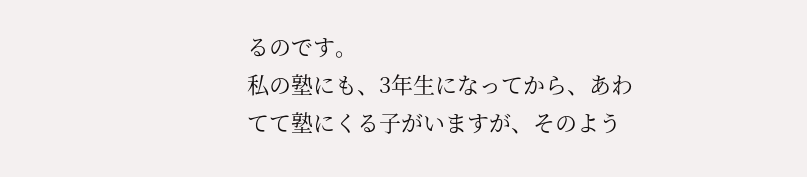るのです。
私の塾にも、3年生になってから、あわてて塾にくる子がいますが、そのよう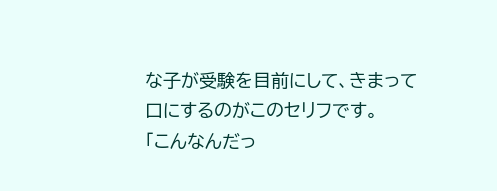な子が受験を目前にして、きまって口にするのがこのセリフです。
「こんなんだっ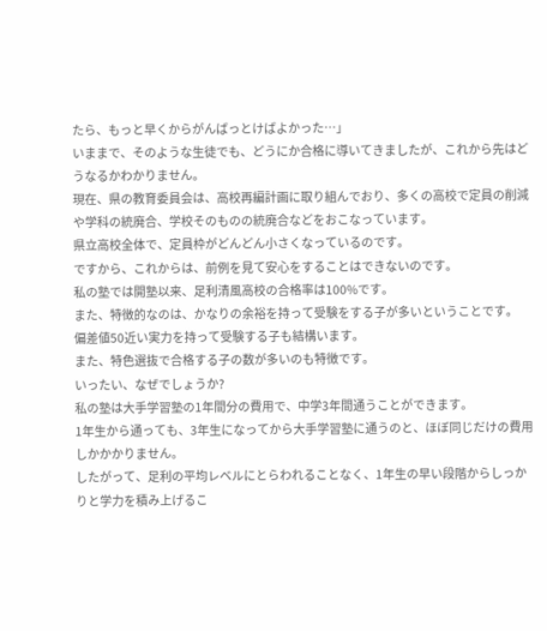たら、もっと早くからがんばっとけばよかった…」
いままで、そのような生徒でも、どうにか合格に導いてきましたが、これから先はどうなるかわかりません。
現在、県の教育委員会は、高校再編計画に取り組んでおり、多くの高校で定員の削減や学科の統廃合、学校そのものの統廃合などをおこなっています。
県立高校全体で、定員枠がどんどん小さくなっているのです。
ですから、これからは、前例を見て安心をすることはできないのです。
私の塾では開塾以来、足利清風高校の合格率は100%です。
また、特徴的なのは、かなりの余裕を持って受験をする子が多いということです。
偏差値50近い実力を持って受験する子も結構います。
また、特色選抜で合格する子の数が多いのも特徴です。
いったい、なぜでしょうか?
私の塾は大手学習塾の1年間分の費用で、中学3年間通うことができます。
1年生から通っても、3年生になってから大手学習塾に通うのと、ほぼ同じだけの費用しかかかりません。
したがって、足利の平均レベルにとらわれることなく、1年生の早い段階からしっかりと学力を積み上げるこ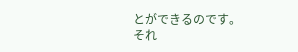とができるのです。
それ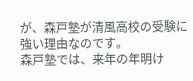が、森戸塾が清風高校の受験に強い理由なのです。
森戸塾では、来年の年明け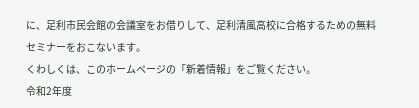に、足利市民会館の会議室をお借りして、足利清風高校に合格するための無料セミナーをおこないます。
くわしくは、このホームページの「新着情報」をご覧ください。
令和2年度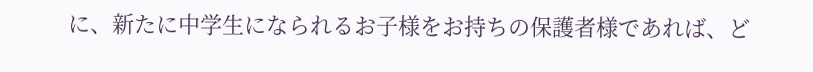に、新たに中学生になられるお子様をお持ちの保護者様であれば、ど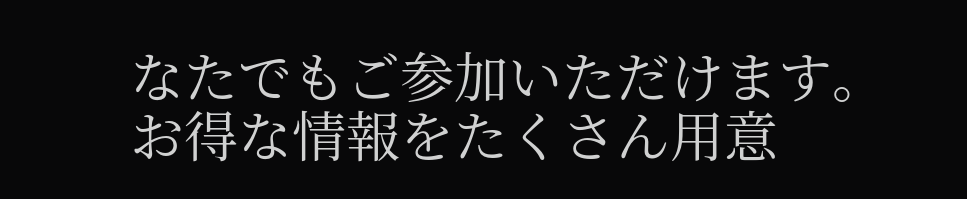なたでもご参加いただけます。
お得な情報をたくさん用意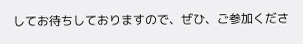してお待ちしておりますので、ぜひ、ご参加くださ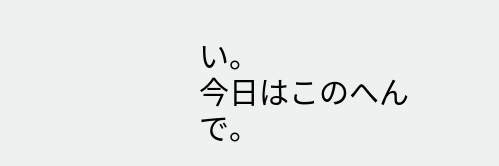い。
今日はこのへんで。